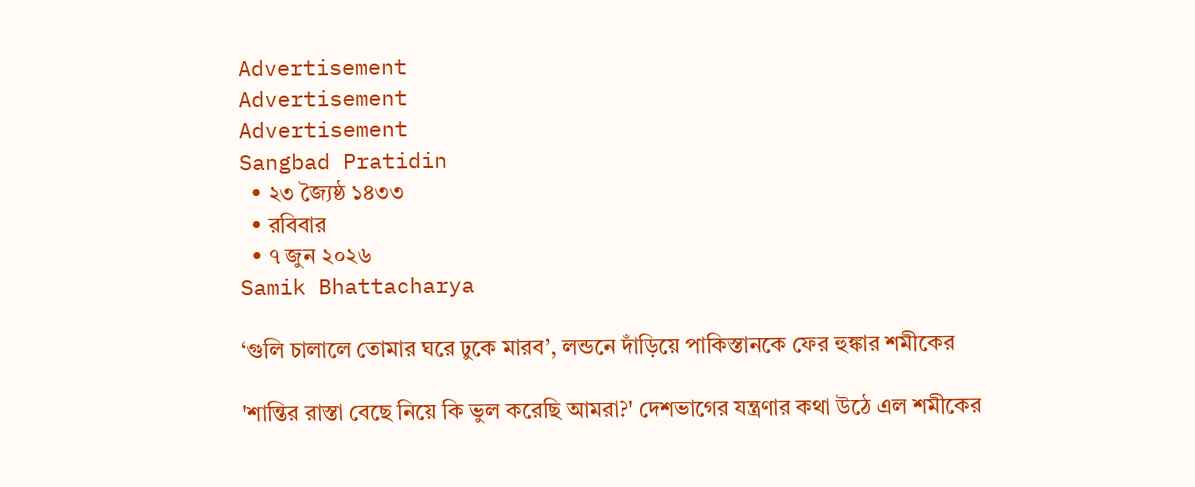Advertisement
Advertisement
Advertisement
Sangbad Pratidin
  • ২৩ জ্যৈষ্ঠ ১৪৩৩
  • রবিবার
  • ৭ জুন ২০২৬
Samik Bhattacharya

‘গুলি চালালে তোমার ঘরে ঢুকে মারব’, লন্ডনে দাঁড়িয়ে পাকিস্তানকে ফের হুঙ্কার শমীকের

'শান্তির রাস্তা বেছে নিয়ে কি ভুল করেছি আমরা?' দেশভাগের যন্ত্রণার কথা উঠে এল শমীকের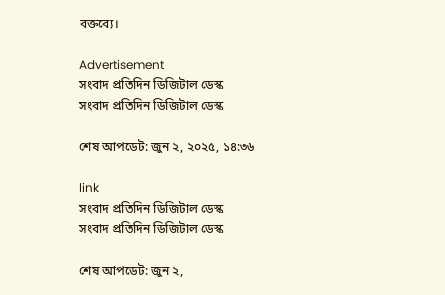বক্তব্যে।

Advertisement
সংবাদ প্রতিদিন ডিজিটাল ডেস্ক
সংবাদ প্রতিদিন ডিজিটাল ডেস্ক

শেষ আপডেট: জুন ২, ২০২৫, ১৪:৩৬

link
সংবাদ প্রতিদিন ডিজিটাল ডেস্ক
সংবাদ প্রতিদিন ডিজিটাল ডেস্ক

শেষ আপডেট: জুন ২,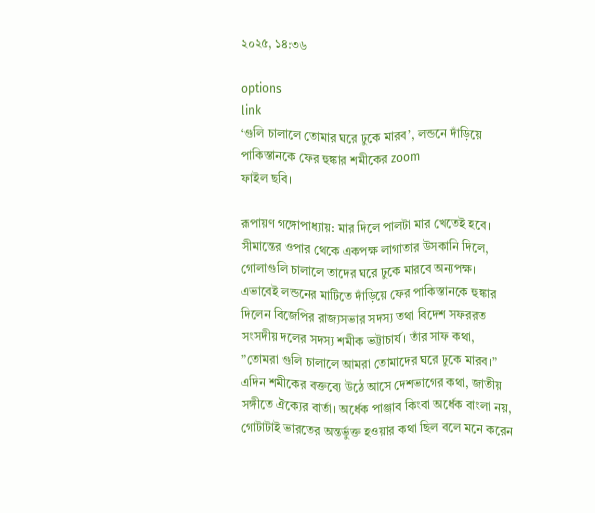২০২৫, ১৪:৩৬

options
link
‘গুলি চালালে তোমার ঘরে ঢুকে মারব’, লন্ডনে দাঁড়িয়ে পাকিস্তানকে ফের হুঙ্কার শমীকের zoom
ফাইল ছবি।

রূপায়ণ গঙ্গোপাধ্যায়: মার দিলে পালটা মার খেতেই হবে। সীমান্তের ওপার থেকে একপক্ষ লাগাতার উসকানি দিলে, গোলাগুলি চালালে তাদের ঘরে ঢুকে মারবে অন্যপক্ষ। এভাবেই লন্ডনের মাটিতে দাঁড়িয়ে ফের পাকিস্তানকে হুঙ্কার দিলেন বিজেপির রাজ্যসভার সদস্য তথা বিদেশ সফররত সংসদীয় দলের সদস্য শমীক ভট্টাচার্য। তাঁর সাফ কথা, ”তোমরা গুলি চালালে আমরা তোমাদের ঘরে ঢুকে মারব।” এদিন শমীকের বক্তব্যে উঠে আসে দেশভাগের কথা, জাতীয় সঙ্গীতে ঐক্যের বার্তা। অর্ধেক পাঞ্জাব কিংবা অর্ধেক বাংলা নয়, গোটাটাই ভারতের অন্তর্ভুক্ত হওয়ার কথা ছিল বলে মনে করেন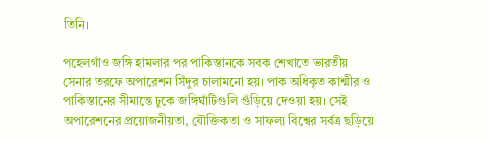তিনি।

পহেলগাঁও জঙ্গি হামলার পর পাকিস্তানকে সবক শেখাতে ভারতীয় সেনার তরফে অপারেশন সিঁদুর চালামনো হয়। পাক অধিকৃত কাশ্মীর ও পাকিস্তানের সীমান্তে ঢুকে জঙ্গিঘাঁটিগুলি গুঁড়িয়ে দেওয়া হয়। সেই অপারেশনের প্রয়োজনীয়তা, যৌক্তিকতা ও সাফল্য বিশ্বের সর্বত্র ছড়িয়ে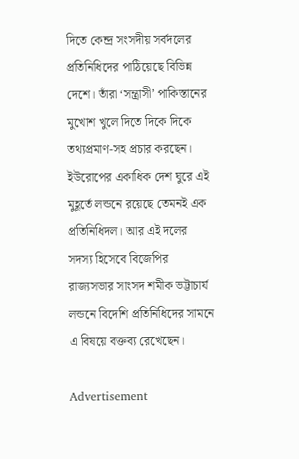দিতে কেন্দ্র সংসদীয় সর্বদলের প্রতিনিধিদের পাঠিয়েছে বিভিন্ন দেশে। তাঁরা ‘সন্ত্রাসী’ পাকিস্তানের মুখোশ খুলে দিতে দিকে দিকে তথ্যপ্রমাণ-সহ প্রচার করছেন। ইউরোপের একাধিক দেশ ঘুরে এই মুহূর্তে লন্ডনে রয়েছে তেমনই এক প্রতিনিধিদল। আর এই দলের সদস্য হিসেবে বিজেপির রাজ্যসভার সাংসদ শমীক ভট্টাচার্য লন্ডনে বিদেশি প্রতিনিধিদের সামনে এ বিষয়ে বক্তব্য রেখেছেন।

Advertisement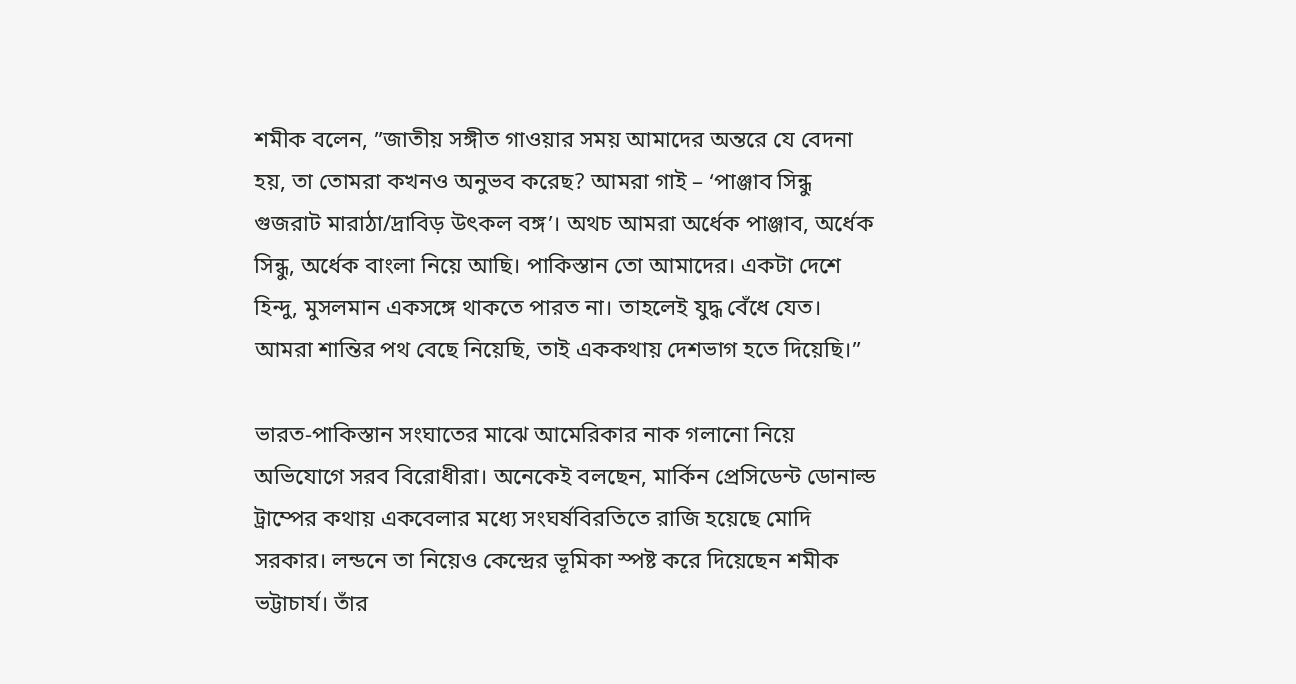শমীক বলেন, ”জাতীয় সঙ্গীত গাওয়ার সময় আমাদের অন্তরে যে বেদনা হয়, তা তোমরা কখনও অনুভব করেছ? আমরা গাই – ‘পাঞ্জাব সিন্ধু গুজরাট মারাঠা/দ্রাবিড় উৎকল বঙ্গ’। অথচ আমরা অর্ধেক পাঞ্জাব, অর্ধেক সিন্ধু, অর্ধেক বাংলা নিয়ে আছি। পাকিস্তান তো আমাদের। একটা দেশে হিন্দু, মুসলমান একসঙ্গে থাকতে পারত না। তাহলেই যুদ্ধ বেঁধে যেত। আমরা শান্তির পথ বেছে নিয়েছি, তাই এককথায় দেশভাগ হতে দিয়েছি।”

ভারত-পাকিস্তান সংঘাতের মাঝে আমেরিকার নাক গলানো নিয়ে অভিযোগে সরব বিরোধীরা। অনেকেই বলছেন, মার্কিন প্রেসিডেন্ট ডোনাল্ড ট্রাম্পের কথায় একবেলার মধ্যে সংঘর্ষবিরতিতে রাজি হয়েছে মোদি সরকার। লন্ডনে তা নিয়েও কেন্দ্রের ভূমিকা স্পষ্ট করে দিয়েছেন শমীক ভট্টাচার্য। তাঁর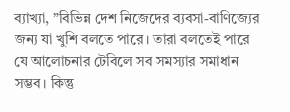ব্যাখ্যা, ”বিভিন্ন দেশ নিজেদের ব্যবসা-বাণিজ্যের জন্য যা খুশি বলতে পারে। তারা বলতেই পারে যে আলোচনার টেবিলে সব সমস্যার সমাধান সম্ভব। কিন্তু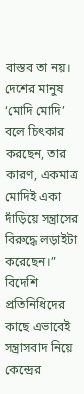বাস্তব তা নয়। দেশের মানুষ ‘মোদি মোদি’ বলে চিৎকার করছেন, তার কারণ, একমাত্র মোদিই একা দাঁড়িয়ে সন্ত্রাসের বিরুদ্ধে লড়াইটা করেছেন।” বিদেশি প্রতিনিধিদের কাছে এভাবেই সন্ত্রাসবাদ নিয়ে  কেন্দ্রের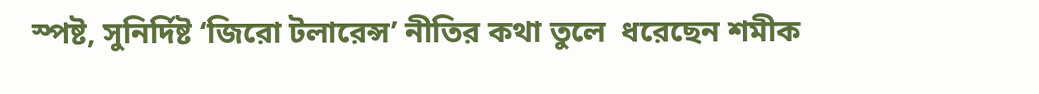স্পষ্ট, সুনির্দিষ্ট ‘জিরো টলারেন্স’ নীতির কথা তুলে  ধরেছেন শমীক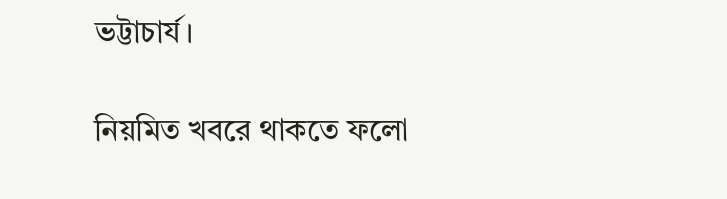ভট্টাচার্য।

নিয়মিত খবরে থাকতে ফলো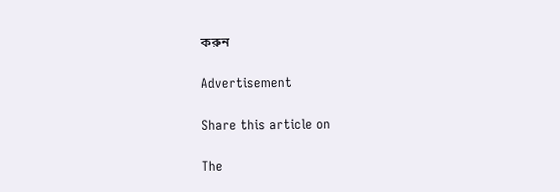করুন

Advertisement

Share this article on

The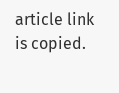article link is copied.